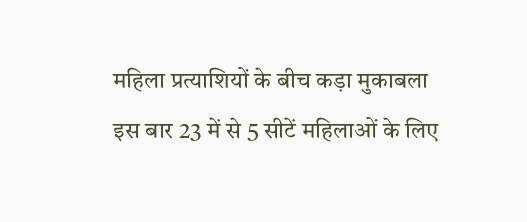महिला प्रत्याशियों के बीच कड़ा मुकाबला
इस बार 23 में से 5 सीटें महिलाओं के लिए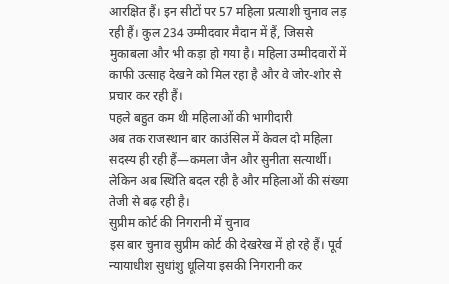आरक्षित हैं। इन सीटों पर 57 महिला प्रत्याशी चुनाव लड़ रही हैं। कुल 234 उम्मीदवार मैदान में हैं, जिससे मुकाबला और भी कड़ा हो गया है। महिला उम्मीदवारों में काफी उत्साह देखने को मिल रहा है और वे जोर-शोर से प्रचार कर रही हैं।
पहले बहुत कम थी महिलाओं की भागीदारी
अब तक राजस्थान बार काउंसिल में केवल दो महिला सदस्य ही रही हैं—कमला जैन और सुनीता सत्यार्थी। लेकिन अब स्थिति बदल रही है और महिलाओं की संख्या तेजी से बढ़ रही है।
सुप्रीम कोर्ट की निगरानी में चुनाव
इस बार चुनाव सुप्रीम कोर्ट की देखरेख में हो रहे हैं। पूर्व न्यायाधीश सुधांशु धूलिया इसकी निगरानी कर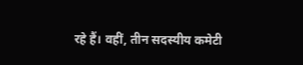रहे हैं। वहीं, तीन सदस्यीय कमेटी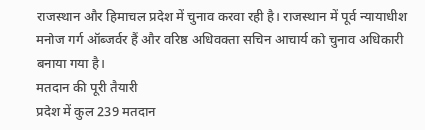राजस्थान और हिमाचल प्रदेश में चुनाव करवा रही है। राजस्थान में पूर्व न्यायाधीश मनोज गर्ग ऑब्जर्वर हैं और वरिष्ठ अधिवक्ता सचिन आचार्य को चुनाव अधिकारी बनाया गया है।
मतदान की पूरी तैयारी
प्रदेश में कुल 239 मतदान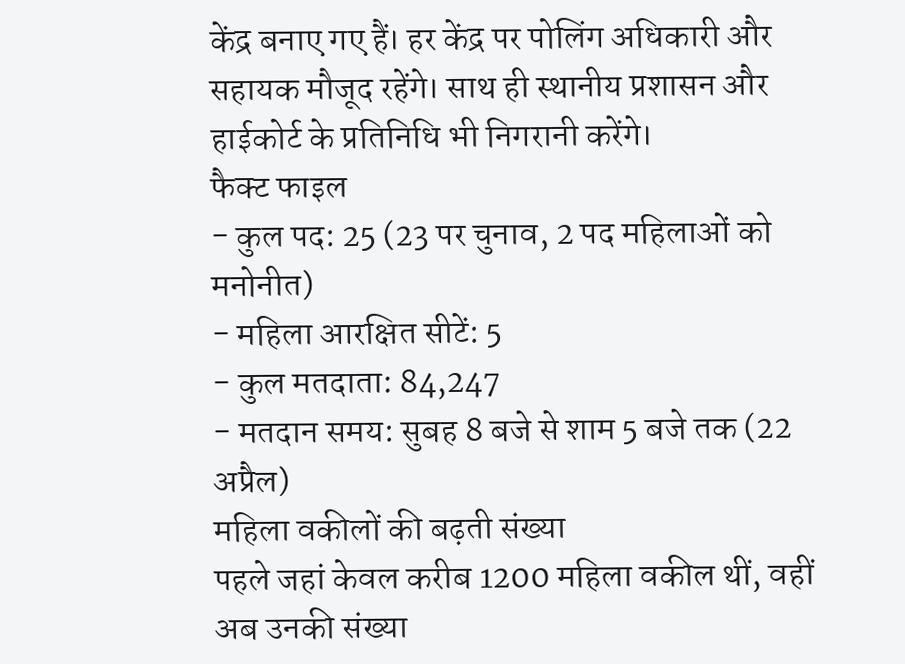केंद्र बनाए गए हैं। हर केंद्र पर पोलिंग अधिकारी और सहायक मौजूद रहेंगे। साथ ही स्थानीय प्रशासन और हाईकोर्ट के प्रतिनिधि भी निगरानी करेंगे।
फैक्ट फाइल
- कुल पद: 25 (23 पर चुनाव, 2 पद महिलाओं को मनोनीत)
- महिला आरक्षित सीटें: 5
- कुल मतदाता: 84,247
- मतदान समय: सुबह 8 बजे से शाम 5 बजे तक (22 अप्रैल)
महिला वकीलों की बढ़ती संख्या
पहले जहां केवल करीब 1200 महिला वकील थीं, वहीं अब उनकी संख्या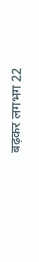बढ़कर लगभग 22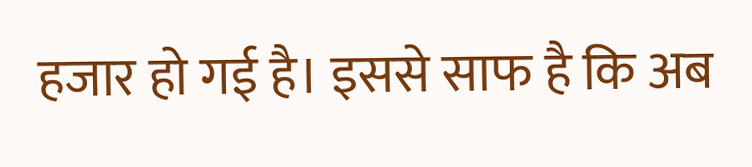हजार हो गई है। इससे साफ है कि अब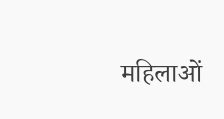महिलाओं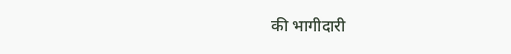की भागीदारी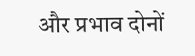और प्रभाव दोनों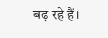बढ़ रहे हैं।